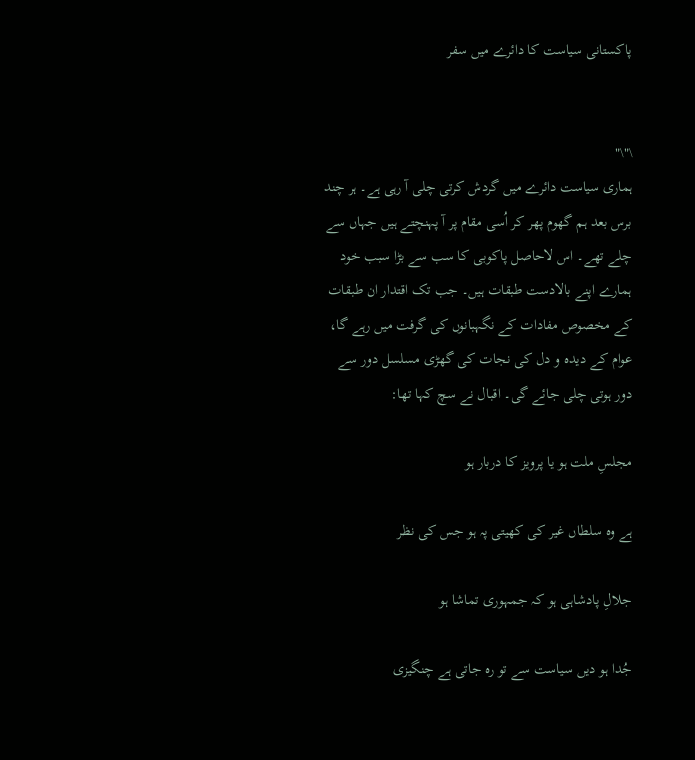پاکستانی سیاست کا دائرے میں سفر


\"\"
ہماری سیاست دائرے میں گردش کرتی چلی آ رہی ہے۔ ہر چند برس بعد ہم گھوم پھر کر اُسی مقام پر آ پہنچتے ہیں جہاں سے چلے تھے۔ اس لاحاصل پاکوبی کا سب سے بڑا سبب خود ہمارے اپنے بالادست طبقات ہیں۔ جب تک اقتدار ان طبقات کے مخصوص مفادات کے نگہبانوں کی گرفت میں رہے گا، عوام کے دیدہ و دل کی نجات کی گھڑی مسلسل دور سے دور ہوتی چلی جائے گی۔ اقبال نے سچ کہا تھا:

مجلسِ ملت ہو یا پرویز کا دربار ہو

ہے وہ سلطاں غیر کی کھیتی پہ ہو جس کی نظر

جلالِ پادشاہی ہو کہ جمہوری تماشا ہو

جُدا ہو دیں سیاست سے تو رہ جاتی ہے چنگیزی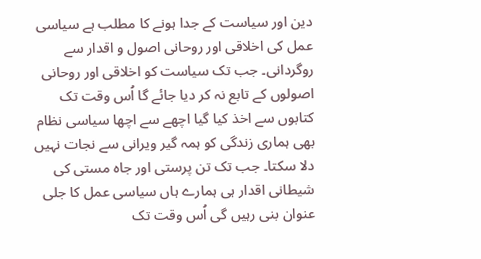دین اور سیاست کے جدا ہونے کا مطلب ہے سیاسی عمل کی اخلاقی اور روحانی اصول و اقدار سے روگردانی۔ جب تک سیاست کو اخلاقی اور روحانی اصولوں کے تابع نہ کر دیا جائے گا اُس وقت تک کتابوں سے اخذ کیا گیا اچھے سے اچھا سیاسی نظام بھی ہماری زندگی کو ہمہ گیر ویرانی سے نجات نہیں دلا سکتا۔ جب تک تن پرستی اور جاہ مستی کی شیطانی اقدار ہی ہمارے ہاں سیاسی عمل کا جلی عنوان بنی رہیں گی اُس وقت تک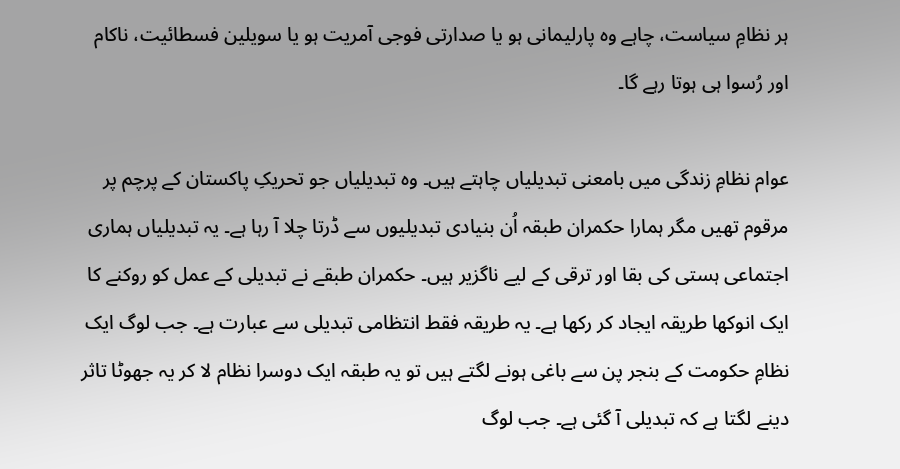ہر نظامِ سیاست، چاہے وہ پارلیمانی ہو یا صدارتی فوجی آمریت ہو یا سویلین فسطائیت، ناکام اور رُسوا ہی ہوتا رہے گا۔

عوام نظامِ زندگی میں بامعنی تبدیلیاں چاہتے ہیں۔ وہ تبدیلیاں جو تحریکِ پاکستان کے پرچم پر مرقوم تھیں مگر ہمارا حکمران طبقہ اُن بنیادی تبدیلیوں سے ڈرتا چلا آ رہا ہے۔ یہ تبدیلیاں ہماری اجتماعی ہستی کی بقا اور ترقی کے لیے ناگزیر ہیں۔ حکمران طبقے نے تبدیلی کے عمل کو روکنے کا ایک انوکھا طریقہ ایجاد کر رکھا ہے۔ یہ طریقہ فقط انتظامی تبدیلی سے عبارت ہے۔ جب لوگ ایک نظامِ حکومت کے بنجر پن سے باغی ہونے لگتے ہیں تو یہ طبقہ ایک دوسرا نظام لا کر یہ جھوٹا تاثر دینے لگتا ہے کہ تبدیلی آ گئی ہے۔ جب لوگ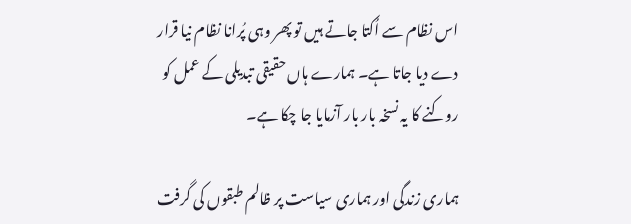اس نظام سے اُکتا جاتے ہیں تو پھر وہی پُرانا نظام نیا قرار دے دیا جاتا ہے۔ ہمارے ہاں حقیقی تبدیلی کے عمل کو روکنے کا یہ نسخہ بار بار آزمایا جا چکا ہے۔

ہماری زندگی اور ہماری سیاست پر ظالم طبقوں کی گرفت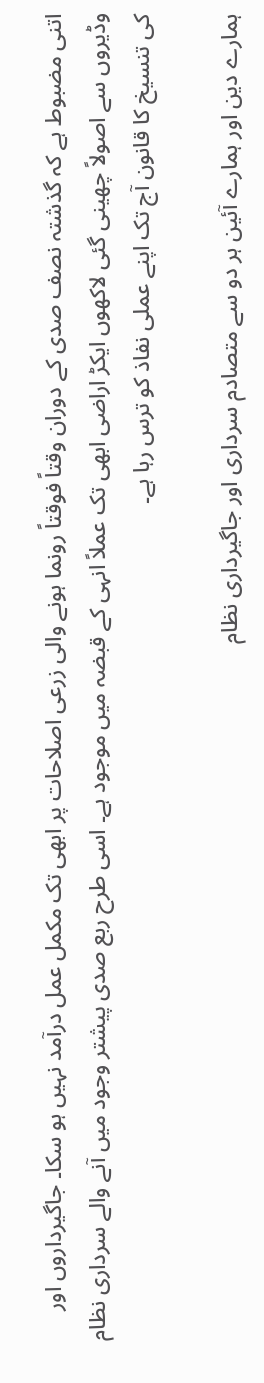اتنی مضبوط ہے کہ گذشتہ نصف صدی کے دوران وقتاً فوقتاً رونما ہونے والی زرعی اصلاحات پر ابھی تک مکمل عمل درآمد نہیں ہو سکا۔ جاگیرداروں اور وڈیروں سے اصولاً چھینی گئی لاکھوں ایکڑ اراضی ابھی تک عملاً انہی کے قبضہ میں موجود ہے۔ اسی طرح ربع صدی پیشتر وجود میں آنے والے سرداری نظام کی تنسیخ کا قانون آج تک اپنے عملی نفاذ کو ترس رہا ہے۔

ہمارے دین اور ہمارے آئین ہر دو سے متصادم سرداری اور جاگیرداری نظام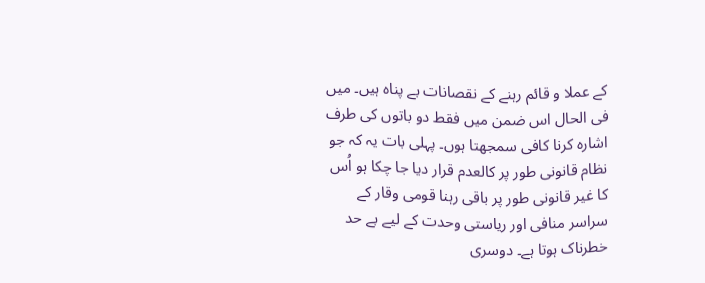کے عملا و قائم رہنے کے نقصانات بے پناہ ہیں۔ میں فی الحال اس ضمن میں فقط دو باتوں کی طرف اشارہ کرنا کافی سمجھتا ہوں۔ پہلی بات یہ کہ جو نظام قانونی طور پر کالعدم قرار دیا جا چکا ہو اُس کا غیر قانونی طور پر باقی رہنا قومی وقار کے سراسر منافی اور ریاستی وحدت کے لیے بے حد خطرناک ہوتا ہے۔ دوسری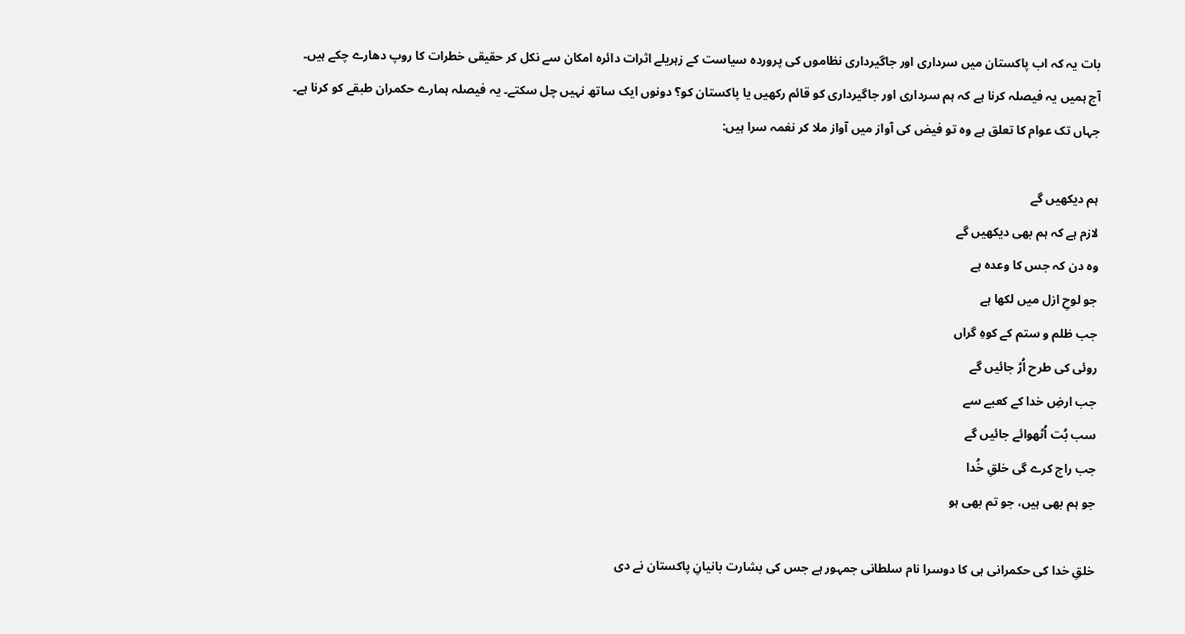بات یہ کہ اب پاکستان میں سرداری اور جاگیرداری نظاموں کی پروردہ سیاست کے زہریلے اثرات دائرہ امکان سے نکل کر حقیقی خطرات کا روپ دھارے چکے ہیں۔ آج ہمیں یہ فیصلہ کرنا ہے کہ ہم سرداری اور جاگیرداری کو قائم رکھیں یا پاکستان کو؟ دونوں ایک ساتھ نہیں چل سکتے۔ یہ فیصلہ ہمارے حکمران طبقے کو کرنا ہے۔ جہاں تک عوام کا تعلق ہے وہ تو فیض کی آواز میں آواز ملا کر نغمہ سرا ہیں:

ہم دیکھیں گے
لازم ہے کہ ہم بھی دیکھیں گے
وہ دن کہ جس کا وعدہ ہے
جو لوحِ ازل میں لکھا ہے
جب ظلم و ستم کے کوہِ گراں
روئی کی طرح اُڑ جائیں گے
جب ارضِ خدا کے کعبے سے
سب بُت اُٹھوائے جائیں گے
جب راج کرے گی خلقِ خُدا
جو ہم بھی ہیں، جو تم بھی ہو

خلقِ خدا کی حکمرانی ہی کا دوسرا نام سلطانی جمہور ہے جس کی بشارت بانیانِ پاکستان نے دی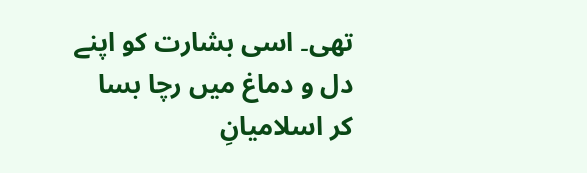تھی۔ اسی بشارت کو اپنے دل و دماغ میں رچا بسا کر اسلامیانِ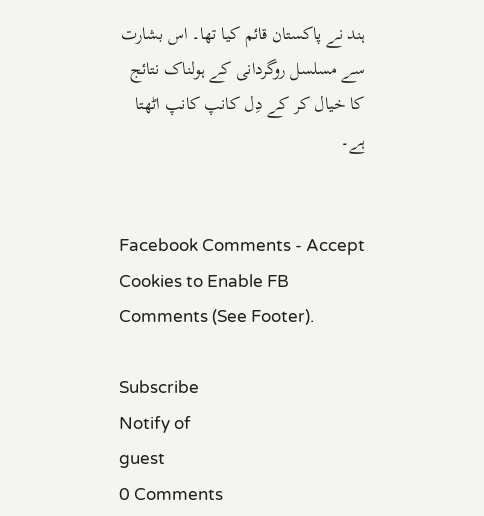ہند نے پاکستان قائم کیا تھا۔ اس بشارت سے مسلسل روگردانی کے ہولناک نتائج کا خیال کر کے دِل کانپ کانپ اٹھتا ہے۔


Facebook Comments - Accept Cookies to Enable FB Comments (See Footer).

Subscribe
Notify of
guest
0 Comments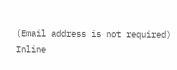(Email address is not required)
Inline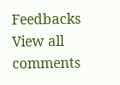Feedbacks
View all comments